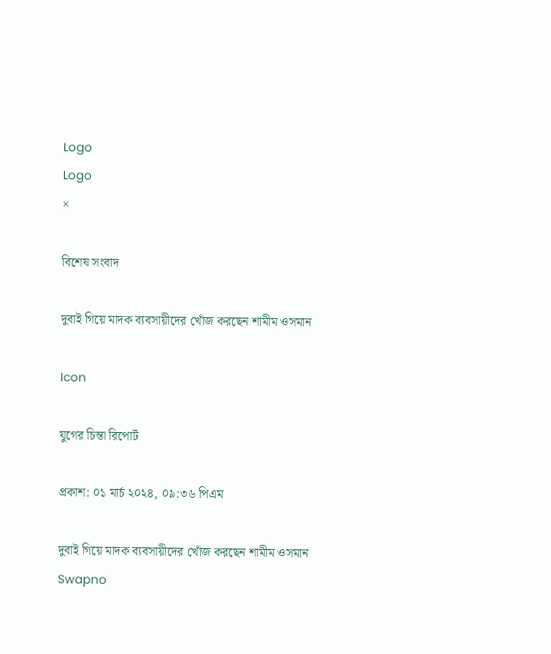Logo
Logo
×

বিশেষ সংবাদ

দুবাই গিয়ে মাদক ব্যবসায়ীদের খোঁজ করছেন শামীম ওসমান

Icon

যুগের চিন্তা রিপোর্ট

প্রকাশ: ০১ মার্চ ২০২৪, ০৯:৩৬ পিএম

দুবাই গিয়ে মাদক ব্যবসায়ীদের খোঁজ করছেন শামীম ওসমান
Swapno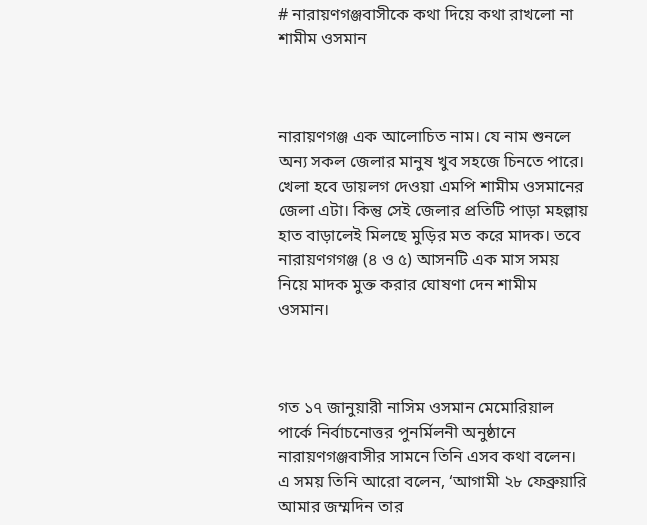# নারায়ণগঞ্জবাসীকে কথা দিয়ে কথা রাখলো না শামীম ওসমান



নারায়ণগঞ্জ এক আলোচিত নাম। যে নাম শুনলে অন্য সকল জেলার মানুষ খুব সহজে চিনতে পারে। খেলা হবে ডায়লগ দেওয়া এমপি শামীম ওসমানের জেলা এটা। কিন্তু সেই জেলার প্রতিটি পাড়া মহল্লায় হাত বাড়ালেই মিলছে মুড়ির মত করে মাদক। তবে নারায়ণগগঞ্জ (৪ ও ৫) আসনটি এক মাস সময় নিয়ে মাদক মুক্ত করার ঘোষণা দেন শামীম ওসমান।



গত ১৭ জানুয়ারী নাসিম ওসমান মেমোরিয়াল পার্কে নির্বাচনোত্তর পুনর্মিলনী অনুষ্ঠানে নারায়ণগঞ্জবাসীর সামনে তিনি এসব কথা বলেন। এ সময় তিনি আরো বলেন, ‘আগামী ২৮ ফেব্রুয়ারি আমার জম্মদিন তার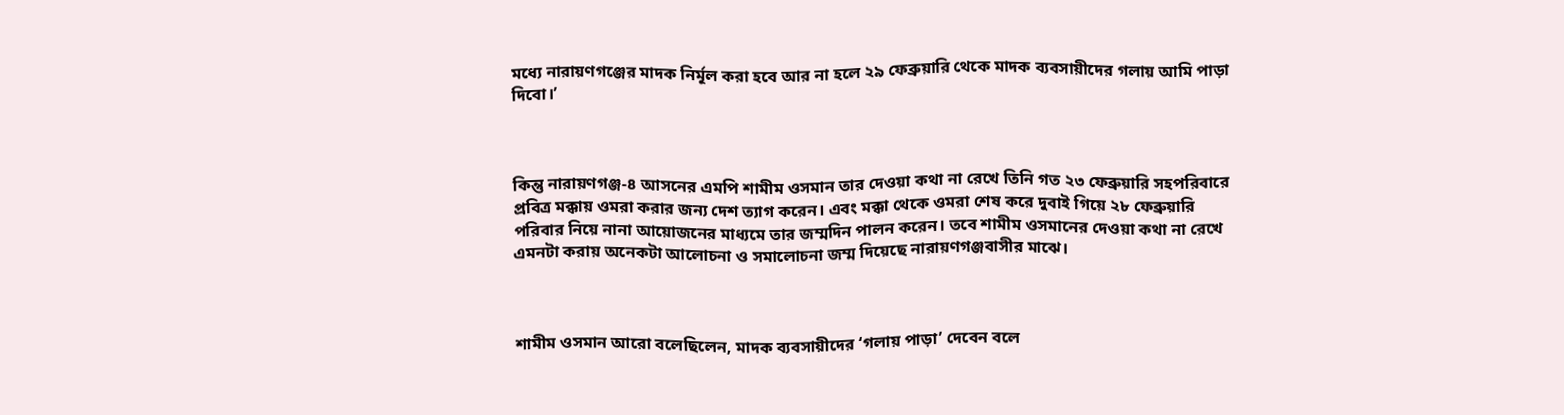মধ্যে নারায়ণগঞ্জের মাদক নির্মূল করা হবে আর না হলে ২৯ ফেব্রুয়ারি থেকে মাদক ব্যবসায়ীদের গলায় আমি পাড়া দিবো।’



কিন্তু নারায়ণগঞ্জ-৪ আসনের এমপি শামীম ওসমান তার দেওয়া কথা না রেখে তিনি গত ২৩ ফেব্রুয়ারি সহপরিবারে প্রবিত্র মক্কায় ওমরা করার জন্য দেশ ত্যাগ করেন। এবং মক্কা থেকে ওমরা শেষ করে দুবাই গিয়ে ২৮ ফেব্রুয়ারি পরিবার নিয়ে নানা আয়োজনের মাধ্যমে তার জম্মদিন পালন করেন। তবে শামীম ওসমানের দেওয়া কথা না রেখে এমনটা করায় অনেকটা আলোচনা ও সমালোচনা জম্ম দিয়েছে নারায়ণগঞ্জবাসীর মাঝে।



শামীম ওসমান আরো বলেছিলেন, মাদক ব্যবসায়ীদের ‘গলায় পাড়া’ দেবেন বলে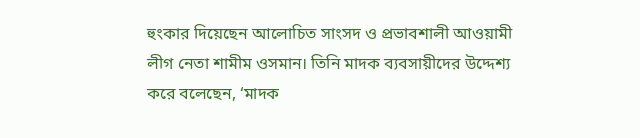হুংকার দিয়েছেন আলোচিত সাংসদ ও প্রভাবশালী আওয়ামী লীগ নেতা শামীম ওসমান। তিনি মাদক ব্যবসায়ীদের উদ্দেশ্য করে বলেছেন, ‘মাদক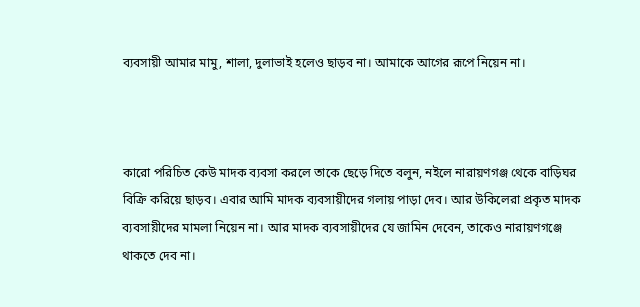ব্যবসায়ী আমার মামু, শালা, দুলাভাই হলেও ছাড়ব না। আমাকে আগের রূপে নিয়েন না।



কারো পরিচিত কেউ মাদক ব্যবসা করলে তাকে ছেড়ে দিতে বলুন, নইলে নারায়ণগঞ্জ থেকে বাড়িঘর বিক্রি করিয়ে ছাড়ব। এবার আমি মাদক ব্যবসায়ীদের গলায় পাড়া দেব। আর উকিলেরা প্রকৃত মাদক ব্যবসায়ীদের মামলা নিয়েন না। আর মাদক ব্যবসায়ীদের যে জামিন দেবেন, তাকেও নারায়ণগঞ্জে থাকতে দেব না।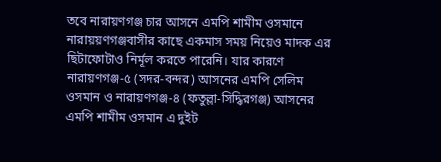তবে নারায়ণগঞ্জ চার আসনে এমপি শামীম ওসমানে নারায়য়ণগঞ্জবাসীর কাছে একমাস সময় নিয়েও মাদক এর ছিটাফোটাও নির্মূল করতে পারেনি। যার কারণে নারায়ণগঞ্জ-৫ (সদর-বন্দর) আসনের এমপি সেলিম ওসমান ও নারায়ণগঞ্জ-৪ (ফতুল্লা-সিদ্ধিরগঞ্জ) আসনের এমপি শামীম ওসমান এ দুইট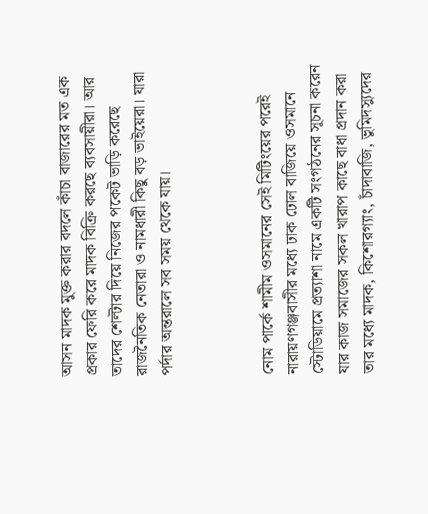আসন মাদক মুক্ত করার বদলে কাঁচা বাজারের মত এক প্রকার ফেরি করে মাদক বিক্রি করছে ব্যবসায়ীরা। আর তাদের শেল্টার দিয়ে নিজের পকেট ভাড়ি করেছে রাজনৈতিক নেতারা ও নামধারী কিছু বড় ভাইয়েরা। যারা পর্দার অন্তরালে সব সময় থেকে যায়।



নোম পার্কে শামীম ওসমানের সেই মিটিংয়ের পরেই নারায়ণগঞ্জবাসীর মধ্যে ঢাক ঢোল বাজিয়ে ওসমানে স্টোডিয়ামে প্রত্যাশা নামে একটি সংগঠনের সূচনা করেন যার কাজ সমাজের সকল খারাপ কাছে বাধা প্রদান করা তার মধ্যে মাদক, কিশোরগ্যাং, চাঁদাবাজি, ভুমিদস্যুদের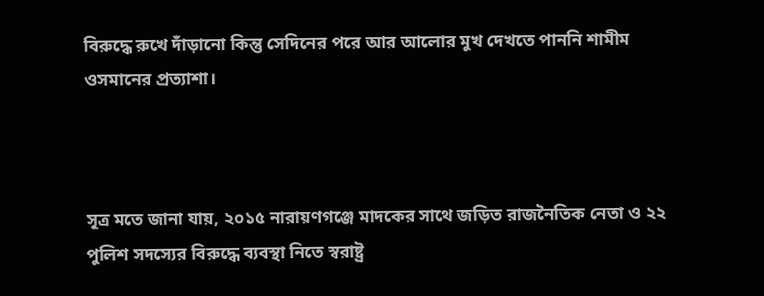বিরুদ্ধে রুখে দাঁড়ানো কিন্তু সেদিনের পরে আর আলোর মুখ দেখতে পাননি শামীম ওসমানের প্রত্যাশা।



সূত্র মতে জানা যায়, ২০১৫ নারায়ণগঞ্জে মাদকের সাথে জড়িত রাজনৈতিক নেতা ও ২২ পুলিশ সদস্যের বিরুদ্ধে ব্যবস্থা নিতে স্বরাষ্ট্র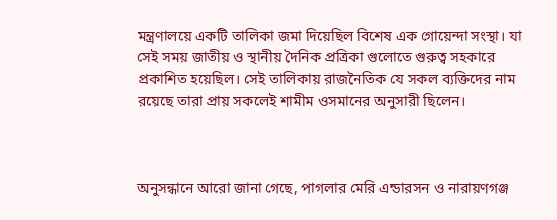মন্ত্রণালয়ে একটি তালিকা জমা দিয়েছিল বিশেষ এক গোয়েন্দা সংস্থা। যা সেই সময় জাতীয় ও স্থানীয় দৈনিক প্রত্রিকা গুলোতে গুরুত্ব সহকারে প্রকাশিত হয়েছিল। সেই তালিকায় রাজনৈতিক যে সকল ব্যক্তিদের নাম রয়েছে তারা প্রায় সকলেই শামীম ওসমানের অনুসারী ছিলেন।



অনুসন্ধানে আরো জানা গেছে, পাগলার মেরি এন্ডারসন ও নারায়ণগঞ্জ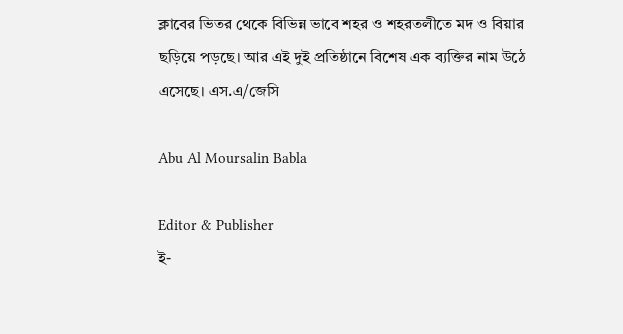ক্লাবের ভিতর থেকে বিভিন্ন ভাবে শহর ও শহরতলীতে মদ ও বিয়ার ছড়িয়ে পড়ছে। আর এই দুই প্রতিষ্ঠানে বিশেষ এক ব্যক্তির নাম উঠে এসেছে। এস.এ/জেসি

Abu Al Moursalin Babla

Editor & Publisher
ই-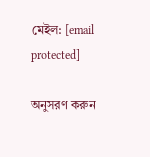মেইল: [email protected]

অনুসরণ করুন